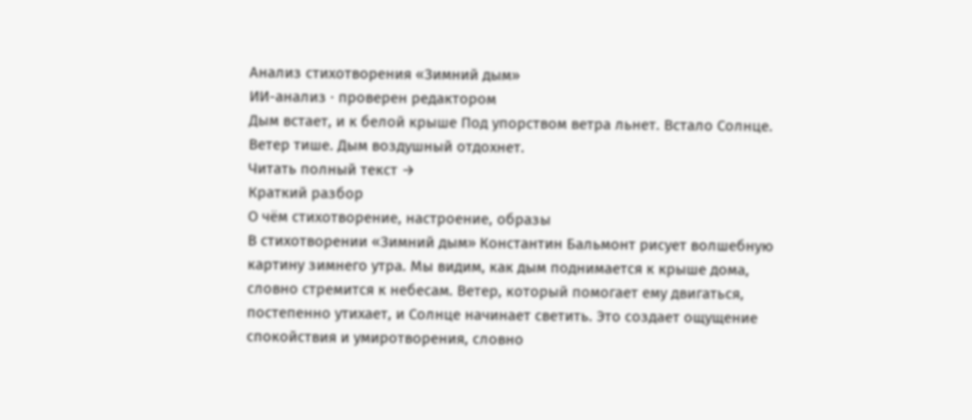Анализ стихотворения «Зимний дым»
ИИ-анализ · проверен редактором
Дым встает, и к белой крыше Под упорством ветра льнет. Встало Солнце. Ветер тише. Дым воздушный отдохнет.
Читать полный текст →
Краткий разбор
О чём стихотворение, настроение, образы
В стихотворении «Зимний дым» Константин Бальмонт рисует волшебную картину зимнего утра. Мы видим, как дым поднимается к крыше дома, словно стремится к небесам. Ветер, который помогает ему двигаться, постепенно утихает, и Солнце начинает светить. Это создает ощущение спокойствия и умиротворения, словно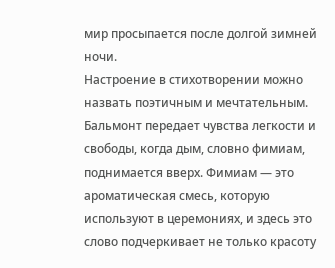мир просыпается после долгой зимней ночи.
Настроение в стихотворении можно назвать поэтичным и мечтательным. Бальмонт передает чувства легкости и свободы, когда дым, словно фимиам, поднимается вверх. Фимиам — это ароматическая смесь, которую используют в церемониях, и здесь это слово подчеркивает не только красоту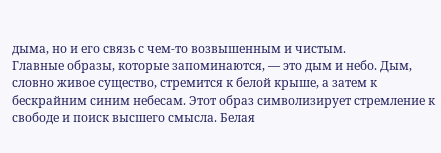дыма, но и его связь с чем-то возвышенным и чистым.
Главные образы, которые запоминаются, — это дым и небо. Дым, словно живое существо, стремится к белой крыше, а затем к бескрайним синим небесам. Этот образ символизирует стремление к свободе и поиск высшего смысла. Белая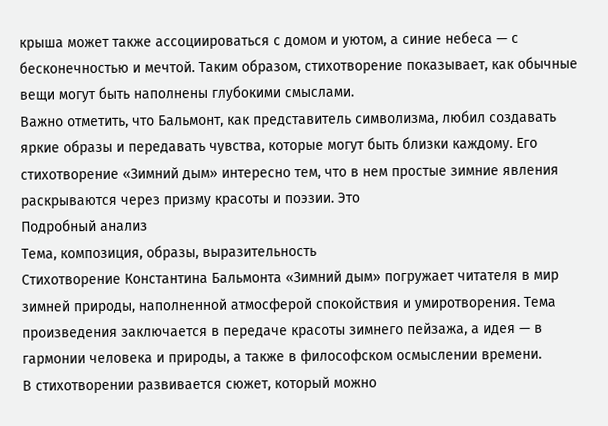крыша может также ассоциироваться с домом и уютом, а синие небеса — с бесконечностью и мечтой. Таким образом, стихотворение показывает, как обычные вещи могут быть наполнены глубокими смыслами.
Важно отметить, что Бальмонт, как представитель символизма, любил создавать яркие образы и передавать чувства, которые могут быть близки каждому. Его стихотворение «Зимний дым» интересно тем, что в нем простые зимние явления раскрываются через призму красоты и поэзии. Это
Подробный анализ
Тема, композиция, образы, выразительность
Стихотворение Константина Бальмонта «Зимний дым» погружает читателя в мир зимней природы, наполненной атмосферой спокойствия и умиротворения. Тема произведения заключается в передаче красоты зимнего пейзажа, а идея — в гармонии человека и природы, а также в философском осмыслении времени.
В стихотворении развивается сюжет, который можно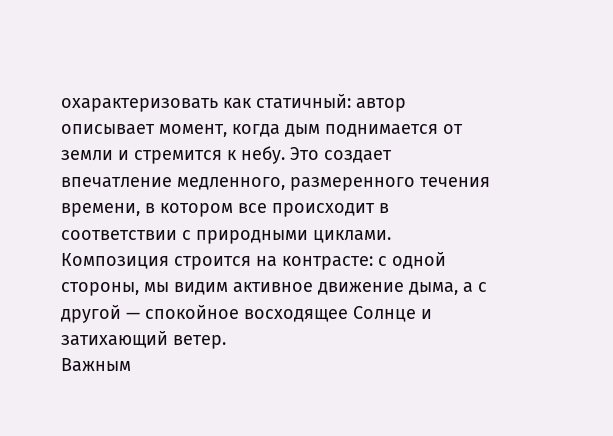охарактеризовать как статичный: автор описывает момент, когда дым поднимается от земли и стремится к небу. Это создает впечатление медленного, размеренного течения времени, в котором все происходит в соответствии с природными циклами. Композиция строится на контрасте: с одной стороны, мы видим активное движение дыма, а с другой — спокойное восходящее Солнце и затихающий ветер.
Важным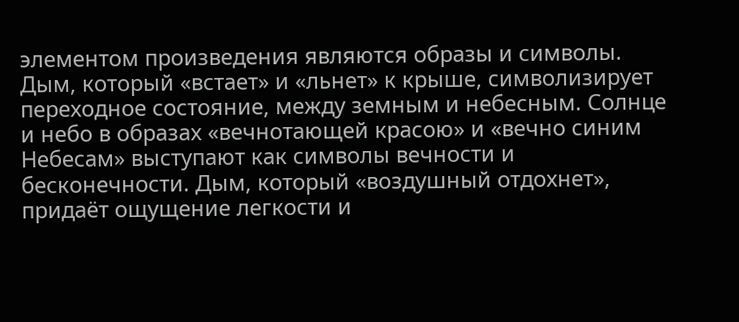элементом произведения являются образы и символы. Дым, который «встает» и «льнет» к крыше, символизирует переходное состояние, между земным и небесным. Солнце и небо в образах «вечнотающей красою» и «вечно синим Небесам» выступают как символы вечности и бесконечности. Дым, который «воздушный отдохнет», придаёт ощущение легкости и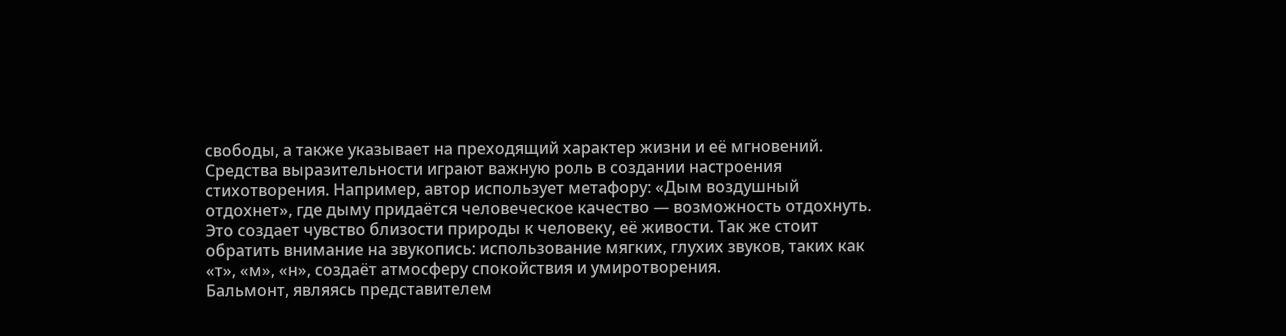свободы, а также указывает на преходящий характер жизни и её мгновений.
Средства выразительности играют важную роль в создании настроения стихотворения. Например, автор использует метафору: «Дым воздушный отдохнет», где дыму придаётся человеческое качество — возможность отдохнуть. Это создает чувство близости природы к человеку, её живости. Так же стоит обратить внимание на звукопись: использование мягких, глухих звуков, таких как «т», «м», «н», создаёт атмосферу спокойствия и умиротворения.
Бальмонт, являясь представителем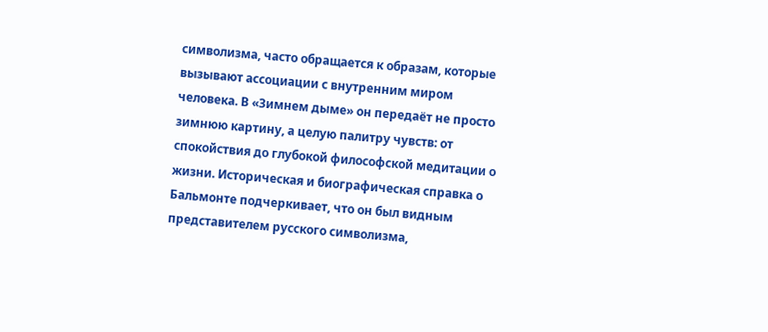символизма, часто обращается к образам, которые вызывают ассоциации с внутренним миром человека. В «Зимнем дыме» он передаёт не просто зимнюю картину, а целую палитру чувств: от спокойствия до глубокой философской медитации о жизни. Историческая и биографическая справка о Бальмонте подчеркивает, что он был видным представителем русского символизма,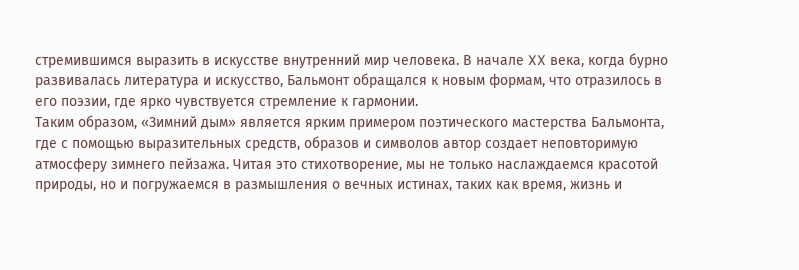стремившимся выразить в искусстве внутренний мир человека. В начале XX века, когда бурно развивалась литература и искусство, Бальмонт обращался к новым формам, что отразилось в его поэзии, где ярко чувствуется стремление к гармонии.
Таким образом, «Зимний дым» является ярким примером поэтического мастерства Бальмонта, где с помощью выразительных средств, образов и символов автор создает неповторимую атмосферу зимнего пейзажа. Читая это стихотворение, мы не только наслаждаемся красотой природы, но и погружаемся в размышления о вечных истинах, таких как время, жизнь и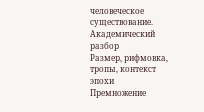человеческое существование.
Академический разбор
Размер, рифмовка, тропы, контекст эпохи
Премножение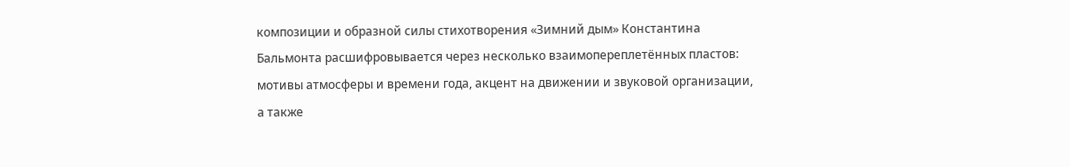композиции и образной силы стихотворения «Зимний дым» Константина Бальмонта расшифровывается через несколько взаимопереплетённых пластов: мотивы атмосферы и времени года, акцент на движении и звуковой организации, а также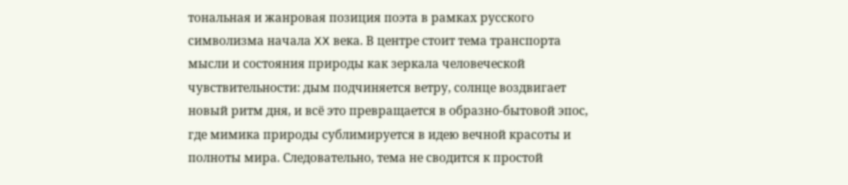тональная и жанровая позиция поэта в рамках русского символизма начала XX века. В центре стоит тема транспорта мысли и состояния природы как зеркала человеческой чувствительности: дым подчиняется ветру, солнце воздвигает новый ритм дня, и всё это превращается в образно-бытовой эпос, где мимика природы сублимируется в идею вечной красоты и полноты мира. Следовательно, тема не сводится к простой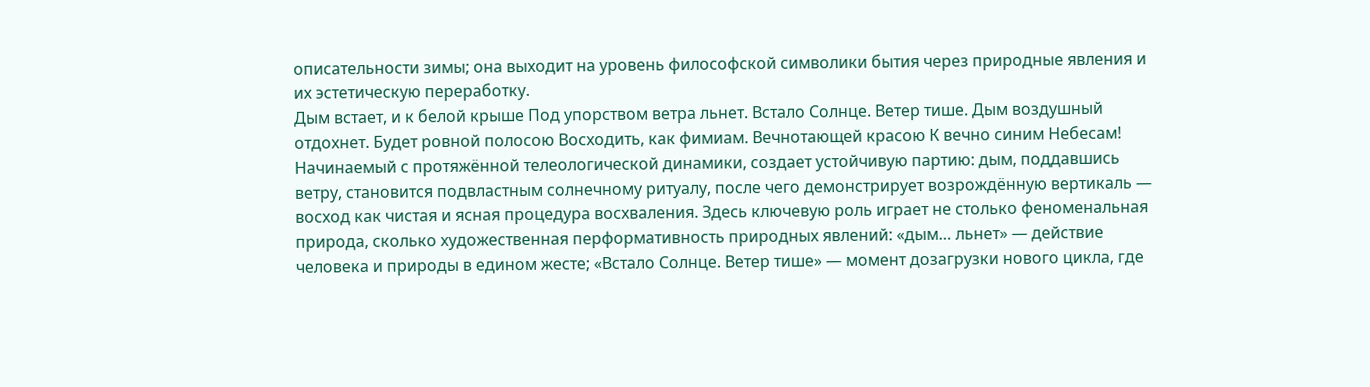описательности зимы; она выходит на уровень философской символики бытия через природные явления и их эстетическую переработку.
Дым встает, и к белой крыше Под упорством ветра льнет. Встало Солнце. Ветер тише. Дым воздушный отдохнет. Будет ровной полосою Восходить, как фимиам. Вечнотающей красою К вечно синим Небесам!
Начинаемый с протяжённой телеологической динамики, создает устойчивую партию: дым, поддавшись ветру, становится подвластным солнечному ритуалу, после чего демонстрирует возрождённую вертикаль — восход как чистая и ясная процедура восхваления. Здесь ключевую роль играет не столько феноменальная природа, сколько художественная перформативность природных явлений: «дым… льнет» — действие человека и природы в едином жесте; «Встало Солнце. Ветер тише» — момент дозагрузки нового цикла, где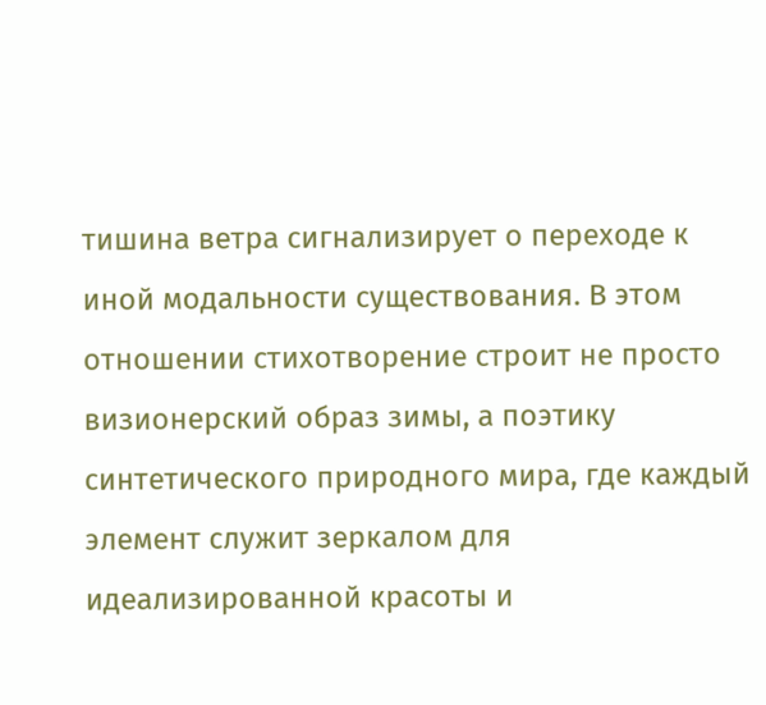тишина ветра сигнализирует о переходе к иной модальности существования. В этом отношении стихотворение строит не просто визионерский образ зимы, а поэтику синтетического природного мира, где каждый элемент служит зеркалом для идеализированной красоты и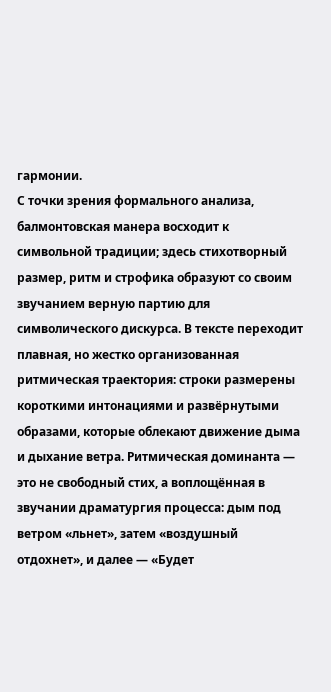гармонии.
С точки зрения формального анализа, балмонтовская манера восходит к символьной традиции; здесь стихотворный размер, ритм и строфика образуют со своим звучанием верную партию для символического дискурса. В тексте переходит плавная, но жестко организованная ритмическая траектория: строки размерены короткими интонациями и развёрнутыми образами, которые облекают движение дыма и дыхание ветра. Ритмическая доминанта — это не свободный стих, а воплощённая в звучании драматургия процесса: дым под ветром «льнет», затем «воздушный отдохнет», и далее — «Будет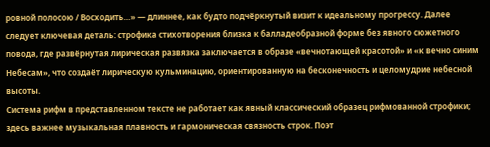ровной полосою / Восходить…» — длиннее, как будто подчёркнутый визит к идеальному прогрессу. Далее следует ключевая деталь: строфика стихотворения близка к балладеобразной форме без явного сюжетного повода, где развёрнутая лирическая развязка заключается в образе «вечнотающей красотой» и «к вечно синим Небесам», что создаёт лирическую кульминацию, ориентированную на бесконечность и целомудрие небесной высоты.
Система рифм в представленном тексте не работает как явный классический образец рифмованной строфики; здесь важнее музыкальная плавность и гармоническая связность строк. Поэт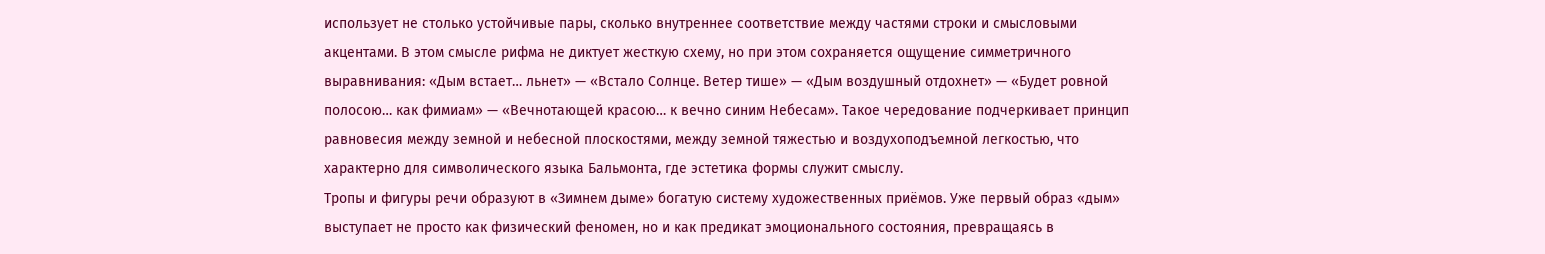использует не столько устойчивые пары, сколько внутреннее соответствие между частями строки и смысловыми акцентами. В этом смысле рифма не диктует жесткую схему, но при этом сохраняется ощущение симметричного выравнивания: «Дым встает… льнет» — «Встало Солнце. Ветер тише» — «Дым воздушный отдохнет» — «Будет ровной полосою… как фимиам» — «Вечнотающей красою… к вечно синим Небесам». Такое чередование подчеркивает принцип равновесия между земной и небесной плоскостями, между земной тяжестью и воздухоподъемной легкостью, что характерно для символического языка Бальмонта, где эстетика формы служит смыслу.
Тропы и фигуры речи образуют в «Зимнем дыме» богатую систему художественных приёмов. Уже первый образ «дым» выступает не просто как физический феномен, но и как предикат эмоционального состояния, превращаясь в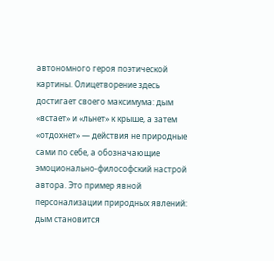автономного героя поэтической картины. Олицетворение здесь достигает своего максимума: дым «встает» и «льнет» к крыше, а затем «отдохнет» — действия не природные сами по себе, а обозначающие эмоционально-философский настрой автора. Это пример явной персонализации природных явлений: дым становится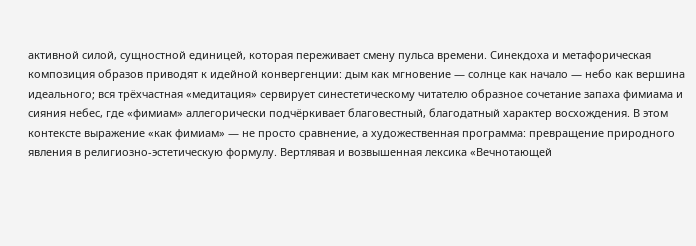активной силой, сущностной единицей, которая переживает смену пульса времени. Синекдоха и метафорическая композиция образов приводят к идейной конвергенции: дым как мгновение — солнце как начало — небо как вершина идеального; вся трёхчастная «медитация» сервирует синестетическому читателю образное сочетание запаха фимиама и сияния небес, где «фимиам» аллегорически подчёркивает благовестный, благодатный характер восхождения. В этом контексте выражение «как фимиам» — не просто сравнение, а художественная программа: превращение природного явления в религиозно-эстетическую формулу. Вертлявая и возвышенная лексика «Вечнотающей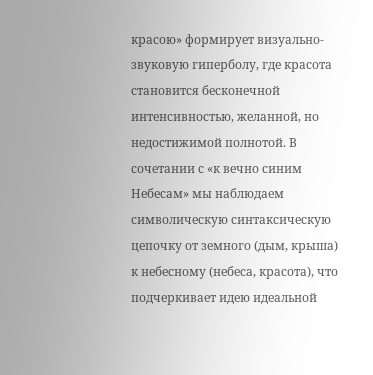красою» формирует визуально-звуковую гиперболу, где красота становится бесконечной интенсивностью, желанной, но недостижимой полнотой. В сочетании с «к вечно синим Небесам» мы наблюдаем символическую синтаксическую цепочку от земного (дым, крыша) к небесному (небеса, красота), что подчеркивает идею идеальной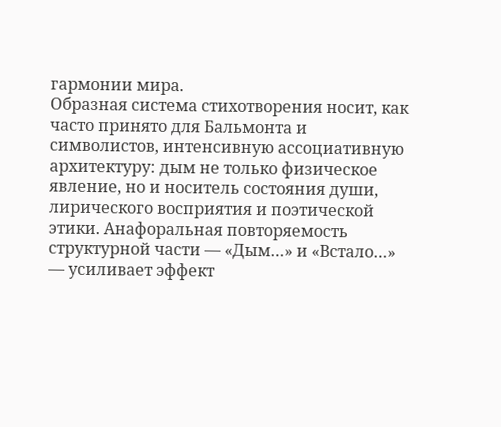гармонии мира.
Образная система стихотворения носит, как часто принято для Бальмонта и символистов, интенсивную ассоциативную архитектуру: дым не только физическое явление, но и носитель состояния души, лирического восприятия и поэтической этики. Анафоральная повторяемость структурной части — «Дым…» и «Встало…» — усиливает эффект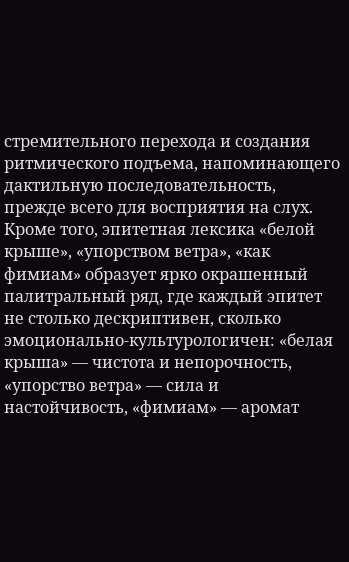стремительного перехода и создания ритмического подъема, напоминающего дактильную последовательность, прежде всего для восприятия на слух. Кроме того, эпитетная лексика «белой крыше», «упорством ветра», «как фимиам» образует ярко окрашенный палитральный ряд, где каждый эпитет не столько дескриптивен, сколько эмоционально-культурологичен: «белая крыша» — чистота и непорочность, «упорство ветра» — сила и настойчивость, «фимиам» — аромат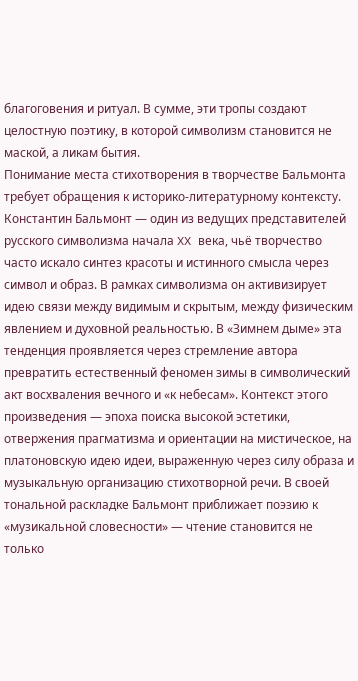благоговения и ритуал. В сумме, эти тропы создают целостную поэтику, в которой символизм становится не маской, а ликам бытия.
Понимание места стихотворения в творчестве Бальмонта требует обращения к историко-литературному контексту. Константин Бальмонт — один из ведущих представителей русского символизма начала XX века, чьё творчество часто искало синтез красоты и истинного смысла через символ и образ. В рамках символизма он активизирует идею связи между видимым и скрытым, между физическим явлением и духовной реальностью. В «Зимнем дыме» эта тенденция проявляется через стремление автора превратить естественный феномен зимы в символический акт восхваления вечного и «к небесам». Контекст этого произведения — эпоха поиска высокой эстетики, отвержения прагматизма и ориентации на мистическое, на платоновскую идею идеи, выраженную через силу образа и музыкальную организацию стихотворной речи. В своей тональной раскладке Бальмонт приближает поэзию к «музикальной словесности» — чтение становится не только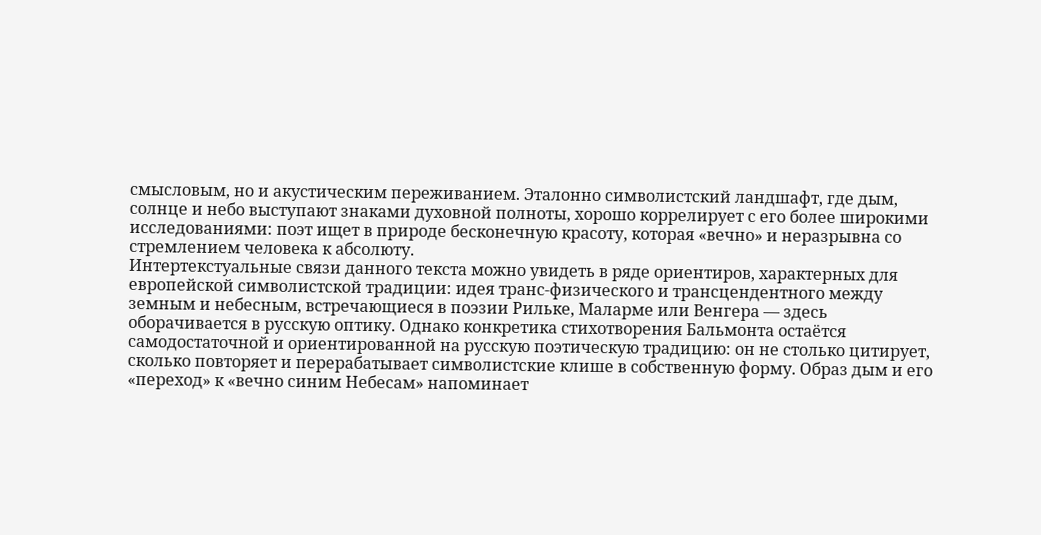смысловым, но и акустическим переживанием. Эталонно символистский ландшафт, где дым, солнце и небо выступают знаками духовной полноты, хорошо коррелирует с его более широкими исследованиями: поэт ищет в природе бесконечную красоту, которая «вечно» и неразрывна со стремлением человека к абсолюту.
Интертекстуальные связи данного текста можно увидеть в ряде ориентиров, характерных для европейской символистской традиции: идея транс-физического и трансцендентного между земным и небесным, встречающиеся в поэзии Рильке, Маларме или Венгера — здесь оборачивается в русскую оптику. Однако конкретика стихотворения Бальмонта остаётся самодостаточной и ориентированной на русскую поэтическую традицию: он не столько цитирует, сколько повторяет и перерабатывает символистские клише в собственную форму. Образ дым и его «переход» к «вечно синим Небесам» напоминает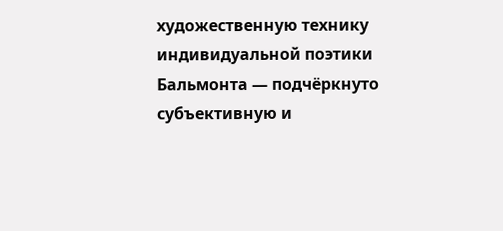художественную технику индивидуальной поэтики Бальмонта — подчёркнуто субъективную и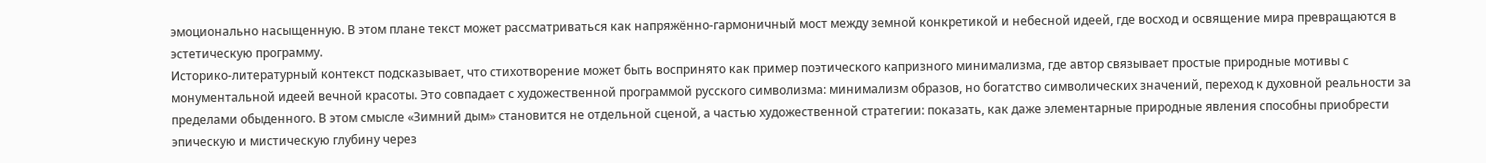эмоционально насыщенную. В этом плане текст может рассматриваться как напряжённо-гармоничный мост между земной конкретикой и небесной идеей, где восход и освящение мира превращаются в эстетическую программу.
Историко-литературный контекст подсказывает, что стихотворение может быть воспринято как пример поэтического капризного минимализма, где автор связывает простые природные мотивы с монументальной идеей вечной красоты. Это совпадает с художественной программой русского символизма: минимализм образов, но богатство символических значений, переход к духовной реальности за пределами обыденного. В этом смысле «Зимний дым» становится не отдельной сценой, а частью художественной стратегии: показать, как даже элементарные природные явления способны приобрести эпическую и мистическую глубину через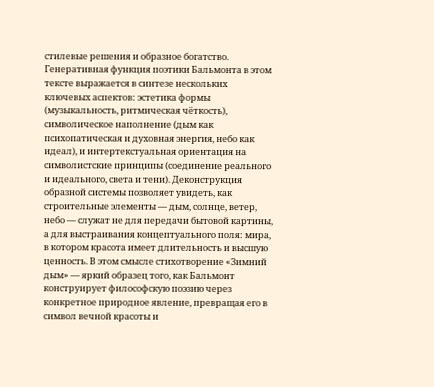стилевые решения и образное богатство.
Генеративная функция поэтики Бальмонта в этом тексте выражается в синтезе нескольких ключевых аспектов: эстетика формы (музыкальность, ритмическая чёткость), символическое наполнение (дым как психопатическая и духовная энергия, небо как идеал), и интертекстуальная ориентация на символистские принципы (соединение реального и идеального, света и тени). Деконструкция образной системы позволяет увидеть, как строительные элементы — дым, солнце, ветер, небо — служат не для передачи бытовой картины, а для выстраивания концептуального поля: мира, в котором красота имеет длительность и высшую ценность. В этом смысле стихотворение «Зимний дым» — яркий образец того, как Бальмонт конструирует философскую поэзию через конкретное природное явление, превращая его в символ вечной красоты и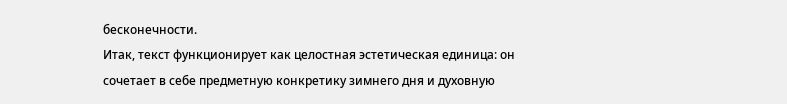бесконечности.
Итак, текст функционирует как целостная эстетическая единица: он сочетает в себе предметную конкретику зимнего дня и духовную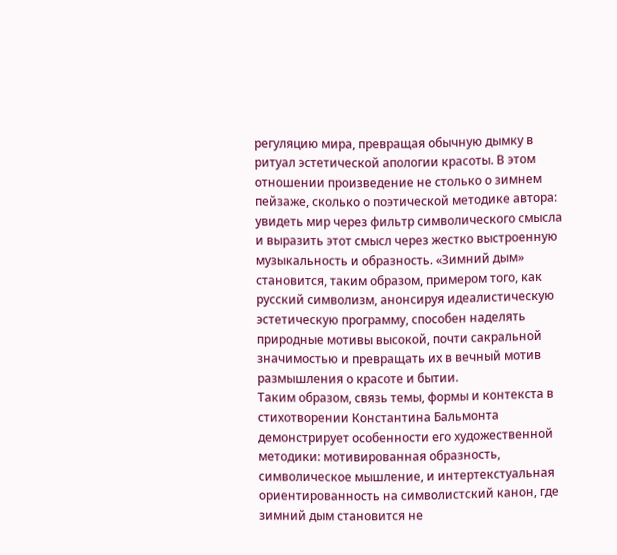регуляцию мира, превращая обычную дымку в ритуал эстетической апологии красоты. В этом отношении произведение не столько о зимнем пейзаже, сколько о поэтической методике автора: увидеть мир через фильтр символического смысла и выразить этот смысл через жестко выстроенную музыкальность и образность. «Зимний дым» становится, таким образом, примером того, как русский символизм, анонсируя идеалистическую эстетическую программу, способен наделять природные мотивы высокой, почти сакральной значимостью и превращать их в вечный мотив размышления о красоте и бытии.
Таким образом, связь темы, формы и контекста в стихотворении Константина Бальмонта демонстрирует особенности его художественной методики: мотивированная образность, символическое мышление, и интертекстуальная ориентированность на символистский канон, где зимний дым становится не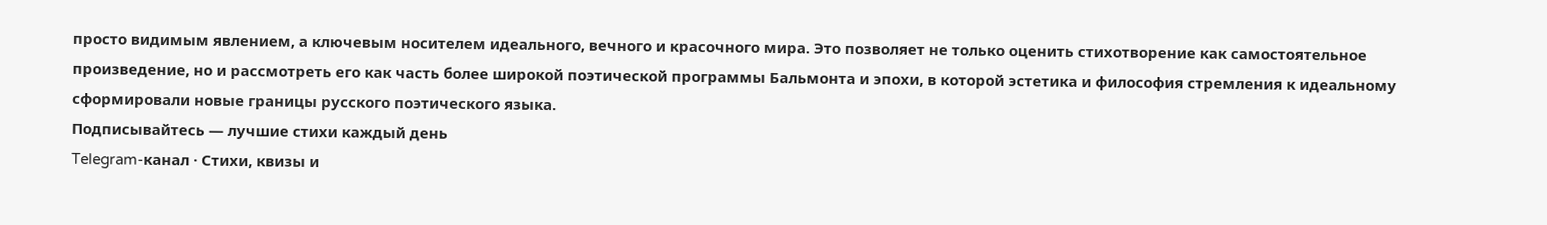просто видимым явлением, а ключевым носителем идеального, вечного и красочного мира. Это позволяет не только оценить стихотворение как самостоятельное произведение, но и рассмотреть его как часть более широкой поэтической программы Бальмонта и эпохи, в которой эстетика и философия стремления к идеальному сформировали новые границы русского поэтического языка.
Подписывайтесь — лучшие стихи каждый день
Telegram-канал · Стихи, квизы и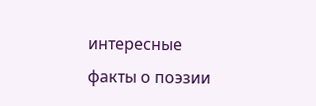интересные факты о поэзии